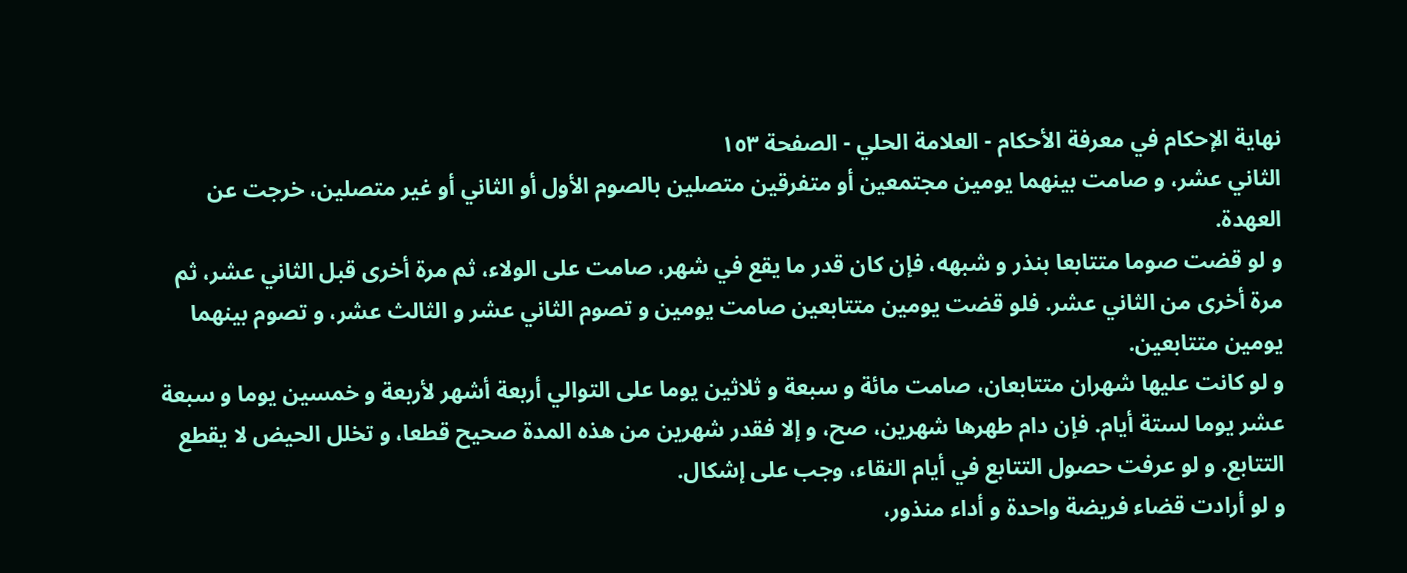نهاية الإحكام في معرفة الأحكام - العلامة الحلي - الصفحة ١٥٣
الثاني عشر، و صامت بينهما يومين مجتمعين أو متفرقين متصلين بالصوم الأول أو الثاني أو غير متصلين، خرجت عن العهدة.
و لو قضت صوما متتابعا بنذر و شبهه، فإن كان قدر ما يقع في شهر، صامت على الولاء، ثم مرة أخرى قبل الثاني عشر، ثم مرة أخرى من الثاني عشر. فلو قضت يومين متتابعين صامت يومين و تصوم الثاني عشر و الثالث عشر، و تصوم بينهما يومين متتابعين.
و لو كانت عليها شهران متتابعان، صامت مائة و سبعة و ثلاثين يوما على التوالي أربعة أشهر لأربعة و خمسين يوما و سبعة عشر يوما لستة أيام. فإن دام طهرها شهرين، صح، و إلا فقدر شهرين من هذه المدة صحيح قطعا، و تخلل الحيض لا يقطع التتابع. و لو عرفت حصول التتابع في أيام النقاء، وجب على إشكال.
و لو أرادت قضاء فريضة واحدة و أداء منذور،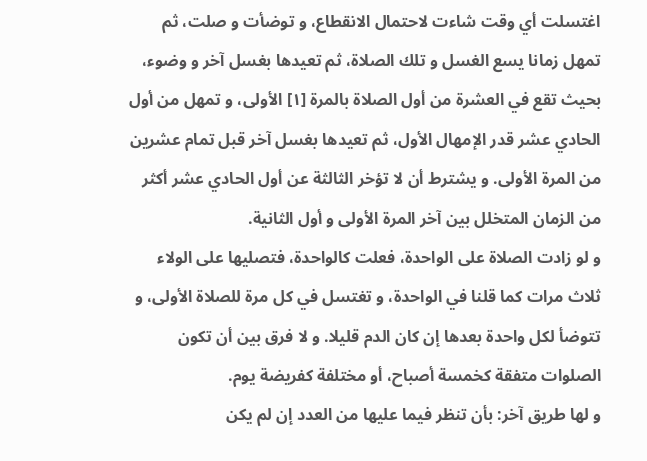اغتسلت أي وقت شاءت لاحتمال الانقطاع، و توضأت و صلت، ثم تمهل زمانا يسع الغسل و تلك الصلاة، ثم تعيدها بغسل آخر و وضوء، بحيث تقع في العشرة من أول الصلاة بالمرة [١] الأولى، و تمهل من أول الحادي عشر قدر الإمهال الأول، ثم تعيدها بغسل آخر قبل تمام عشرين من المرة الأولى. و يشترط أن لا تؤخر الثالثة عن أول الحادي عشر أكثر من الزمان المتخلل بين آخر المرة الأولى و أول الثانية.
و لو زادت الصلاة على الواحدة، فعلت كالواحدة، فتصليها على الولاء ثلاث مرات كما قلنا في الواحدة، و تغتسل في كل مرة للصلاة الأولى، و تتوضأ لكل واحدة بعدها إن كان الدم قليلا. و لا فرق بين أن تكون الصلوات متفقة كخمسة أصباح، أو مختلفة كفريضة يوم.
و لها طريق آخر: بأن تنظر فيما عليها من العدد إن لم يكن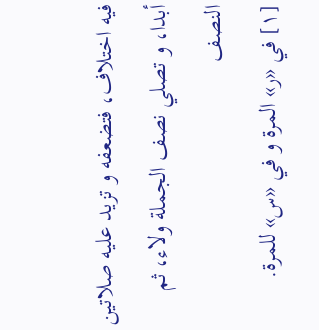فيه اختلاف، فتضعفه و تزيد عليه صلاتين أبدا، و تصلي نصف الجملة ولاء، ثم النصف
[١] في «ر» المرة و في «س» للمرة.